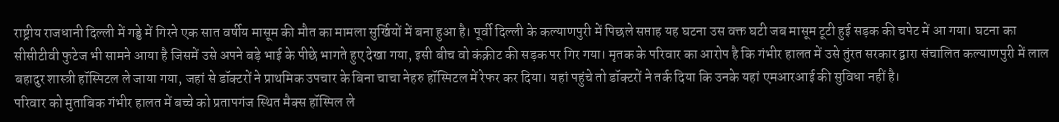राष्ट्रीय राजधानी दिल्ली में गड्ढे में गिरने एक सात वर्षीय मासूम की मौत का मामला सुर्खियों में बना हुआ है। पूर्वी दिल्ली के कल्याणपुरी में पिछले सप्ताह यह घटना उस वक्त घटी जब मासूम टूटी हुई सड़क की चपेट में आ गया। घटना का सीसीटीवी फुटेज भी सामने आया है जिसमें उसे अपने बड़े भाई के पीछे भागते हुए देखा गया, इसी बीच वो कंक्रीट की सड़क पर गिर गया। मृतक के परिवार का आरोप है कि गंभीर हालत में उसे तुंरत सरकार द्वारा संचालित कल्याणपुरी में लाल बहादुर शास्त्री हॉस्पिटल ले जाया गया, जहां से डॉक्टरों ने प्राथमिक उपचार के बिना चाचा नेहरु हॉस्पिटल में रेफर कर दिया। यहां पहुंचे तो डॉक्टरों ने तर्क दिया कि उनके यहां एमआरआई की सुविधा नहीं है।
परिवार को मुताबिक गंभीर हालत में बच्चे को प्रतापगंज स्थित मैक्स हॉस्पिल ले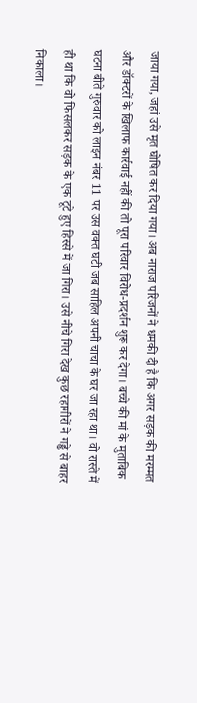जाया गया, जहां उसे मृत घोषित कर दिया गया। अब नाराज परिजनों ने धमकी दी है कि अगर सड़क की मरम्मत और डॉक्टरों के खिलाफ कार्रवाई नहीं की तो पूरा परिवार विरोध-प्रदर्शन शुरू कर देगा। बच्चे की मां के मुताबिक घटना बीते गुरुवार को लाइन नंबर 11 पर उस वक्त घटी जब साहिल अपनी चाचा के घर जा रहा था। वो रास्ते में ही था कि वो फिसलकर सड़क के एक टूटे हुए हिस्से में जा गिरा। उसे नीचे गिरा देख कुछ रहागीरों ने गड्ढे से बाहर निकाला।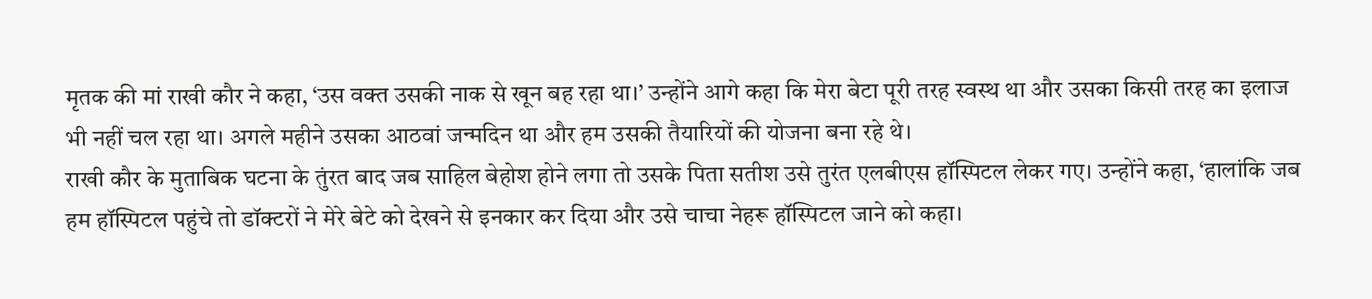मृतक की मां राखी कौर ने कहा, ‘उस वक्त उसकी नाक से खून बह रहा था।’ उन्होंने आगे कहा कि मेरा बेटा पूरी तरह स्वस्थ था और उसका किसी तरह का इलाज भी नहीं चल रहा था। अगले महीने उसका आठवां जन्मदिन था और हम उसकी तैयारियों की योजना बना रहे थे।
राखी कौर के मुताबिक घटना के तुंरत बाद जब साहिल बेहोश होने लगा तो उसके पिता सतीश उसे तुरंत एलबीएस हॉस्पिटल लेकर गए। उन्होंने कहा, ‘हालांकि जब हम हॉस्पिटल पहुंचे तो डॉक्टरों ने मेरे बेटे को देखने से इनकार कर दिया और उसे चाचा नेहरू हॉस्पिटल जाने को कहा।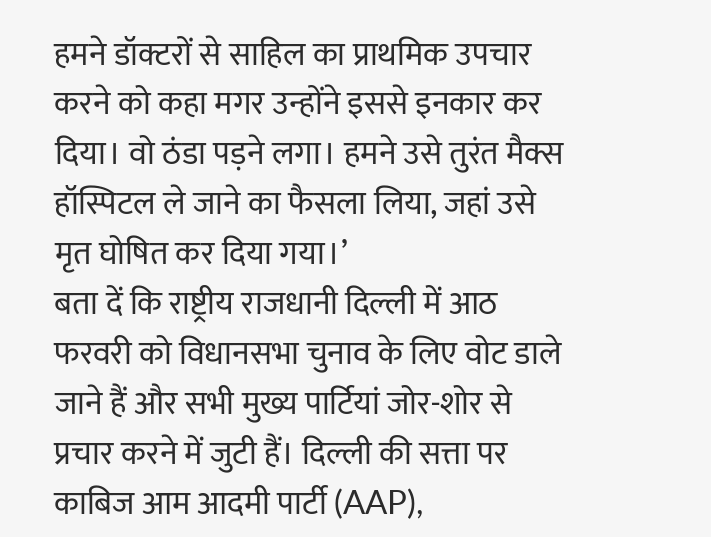हमने डॉक्टरों से साहिल का प्राथमिक उपचार करने को कहा मगर उन्होंने इससे इनकार कर दिया। वो ठंडा पड़ने लगा। हमने उसे तुरंत मैक्स हॉस्पिटल ले जाने का फैसला लिया, जहां उसे मृत घोषित कर दिया गया।’
बता दें कि राष्ट्रीय राजधानी दिल्ली में आठ फरवरी को विधानसभा चुनाव के लिए वोट डाले जाने हैं और सभी मुख्य पार्टियां जोर-शोर से प्रचार करने में जुटी हैं। दिल्ली की सत्ता पर काबिज आम आदमी पार्टी (AAP),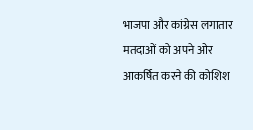भाजपा और कांग्रेस लगातार मतदाओं को अपने ओर आकर्षित करने की कोशिश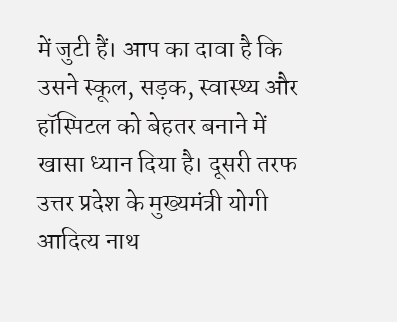में जुटी हैं। आप का दावा है कि उसने स्कूल, सड़क, स्वास्थ्य और हॉस्पिटल को बेहतर बनाने में खासा ध्यान दिया है। दूसरी तरफ उत्तर प्रदेश के मुख्यमंत्री योगी आदित्य नाथ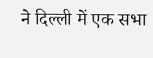ने दिल्ली में एक सभा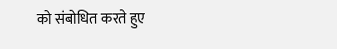को संबोधित करते हुए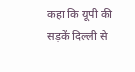कहा कि यूपी की सड़कें दिल्ली से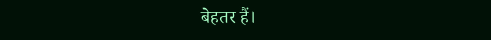बेहतर हैं।